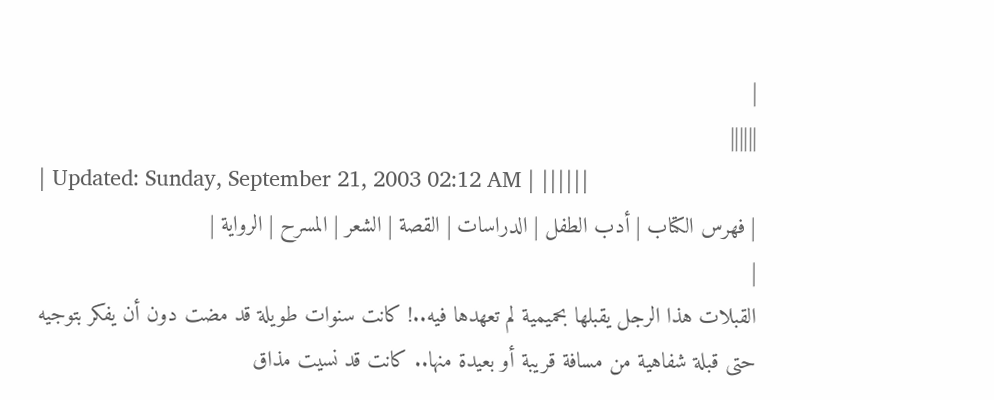|
||||||
| Updated: Sunday, September 21, 2003 02:12 AM | ||||||
| فهرس الكتاب | أدب الطفل | الدراسات | القصة | الشعر | المسرح | الرواية |
|
القبلات هذا الرجل يقبلها بحميمية لم تعهدها فيه..! كانت سنوات طويلة قد مضت دون أن يفكر بتوجيه حتى قبلة شفاهية من مسافة قريبة أو بعيدة منها.. كانت قد نسيت مذاق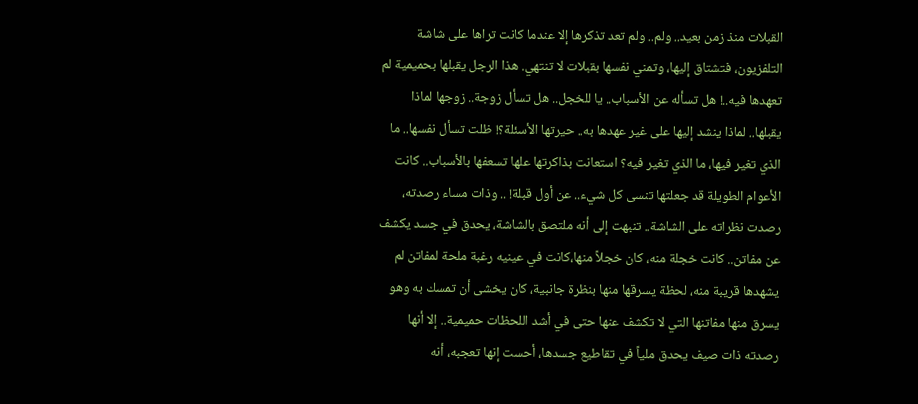القبلات منذ زمن بعيد.. ولم.. ولم تعد تذكرها إلا عندما كانت تراها على شاشة التلفزيون، فتشتاق إليها، وتمني نفسها بقبلات لا تنتهي. هذا الرجل يقبلها بحميمية لم تعهدها فيه..! هل تسأله عن الأسباب.. يا للخجل.. هل تسأل زوجة.. زوجها لماذا يقبلها.. لماذا ينشد إليها على غير عهدها به.. حيرتها الأسئلة؟! ظلت تسأل نفسها.. ما الذي تغير فيها، ما الذي تغير فيه؟ استعانت بذاكرتها علها تسعفها بالأسباب.. كانت الأعوام الطويلة قد جعلتها تنسى كل شيء.. عن أول قبلة! .. وذات مساء رصدته، رصدت نظراته على الشاشة.. تنبهت إلى أنه ملتصق بالشاشة، يحدق في جسد يكشف عن مفاتن.. كانت خجلة منه، كان خجلاً منها،كانت في عينيه رغبة ملحة لمفاتن لم يشهدها قريبة منه، لحظة يسرقها منها بنظرة جانبية، كان يخشى أن تمسك به وهو يسرق منها مفاتنها التي لا تكشف عنها حتى في أشد اللحظات حميمية.. إلا أنها رصدته ذات صيف يحدق ملياً في تقاطيع جسدها، أحست إنها تعجبه، أنه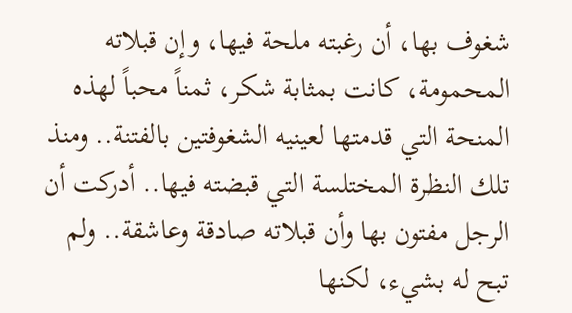شغوف بها، أن رغبته ملحة فيها، وإن قبلاته المحمومة، كانت بمثابة شكر، ثمناً محباً لهذه المنحة التي قدمتها لعينيه الشغوفتين بالفتنة.. ومنذ تلك النظرة المختلسة التي قبضته فيها.. أدركت أن الرجل مفتون بها وأن قبلاته صادقة وعاشقة.. ولم تبح له بشيء، لكنها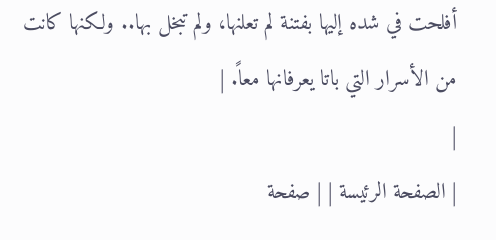أفلحت في شده إليها بفتنة لم تعلنها، ولم تبخل بها.. ولكنها كانت من الأسرار التي باتا يعرفانها معاً. |
|
| الصفحة الرئيسة | | صفحة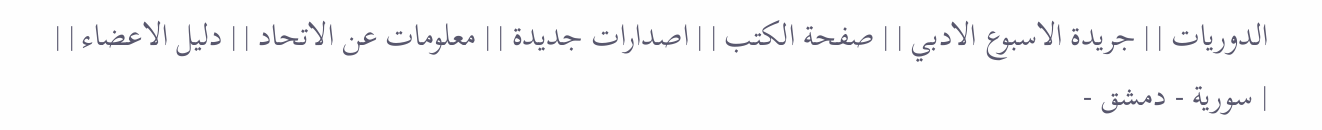الدوريات | | جريدة الاسبوع الادبي | | صفحة الكتب | | اصدارات جديدة | | معلومات عن الاتحاد | | دليل الاعضاء | |
| سورية - دمشق -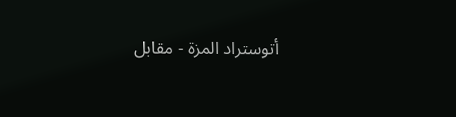أتوستراد المزة - مقابل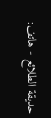حديقة الطلائع - هاتف: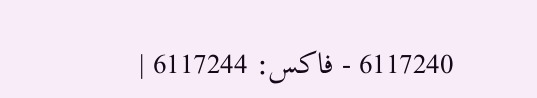6117240 - فاكس: 6117244 |